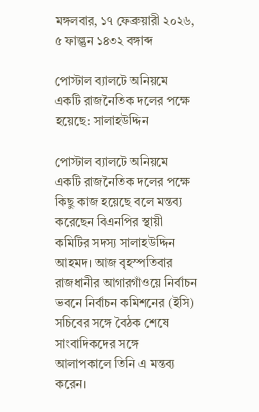মঙ্গলবার, ১৭ ফেব্রুয়ারী ২০২৬, ৫ ফাল্গুন ১৪৩২ বঙ্গাব্দ

পোস্টাল ব্যালটে অনিয়মে একটি রাজনৈতিক দলের পক্ষে হয়েছে: সালাহউদ্দিন

পোস্টাল ব্যালটে অনিয়মে একটি রাজনৈতিক দলের পক্ষে কিছু কাজ হয়েছে বলে মন্তব্য করেছেন বিএনপির স্থায়ী কমিটির সদস্য সালাহউদ্দিন আহমদ। আজ বৃহস্পতিবার রাজধানীর আগারগাঁওয়ে নির্বাচন ভবনে নির্বাচন কমিশনের (ইসি) সচিবের সঙ্গে বৈঠক শেষে সাংবাদিকদের সঙ্গে আলাপকালে তিনি এ মন্তব্য করেন।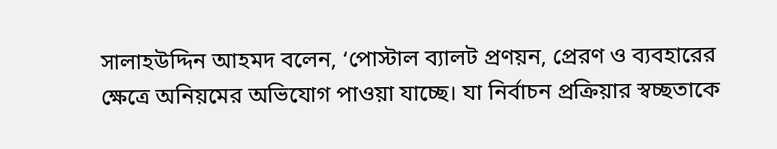সালাহউদ্দিন আহমদ বলেন, ‘পোস্টাল ব্যালট প্রণয়ন, প্রেরণ ও ব্যবহারের ক্ষেত্রে অনিয়মের অভিযোগ পাওয়া যাচ্ছে। যা নির্বাচন প্রক্রিয়ার স্বচ্ছতাকে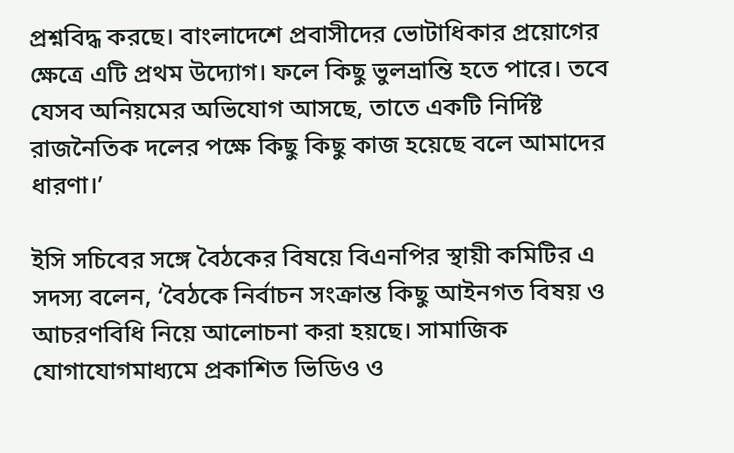প্রশ্নবিদ্ধ করছে। বাংলাদেশে প্রবাসীদের ভোটাধিকার প্রয়োগের ক্ষেত্রে এটি প্রথম উদ্যোগ। ফলে কিছু ভুলভ্রান্তি হতে পারে। তবে যেসব অনিয়মের অভিযোগ আসছে, তাতে একটি নির্দিষ্ট রাজনৈতিক দলের পক্ষে কিছু কিছু কাজ হয়েছে বলে আমাদের ধারণা।’

ইসি সচিবের সঙ্গে বৈঠকের বিষয়ে বিএনপির স্থায়ী কমিটির এ সদস্য বলেন, ‘বৈঠকে নির্বাচন সংক্রান্ত কিছু আইনগত বিষয় ও আচরণবিধি নিয়ে আলোচনা করা হয়ছে। সামাজিক যোগাযোগমাধ্যমে প্রকাশিত ভিডিও ও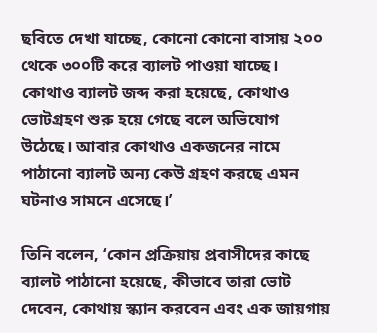ছবিতে দেখা যাচ্ছে, কোনো কোনো বাসায় ২০০ থেকে ৩০০টি করে ব্যালট পাওয়া যাচ্ছে। কোথাও ব্যালট জব্দ করা হয়েছে, কোথাও ভোটগ্রহণ শুরু হয়ে গেছে বলে অভিযোগ উঠেছে। আবার কোথাও একজনের নামে পাঠানো ব্যালট অন্য কেউ গ্রহণ করছে এমন ঘটনাও সামনে এসেছে।’

তিনি বলেন, ‘কোন প্রক্রিয়ায় প্রবাসীদের কাছে ব্যালট পাঠানো হয়েছে, কীভাবে তারা ভোট দেবেন, কোথায় স্ক্যান করবেন এবং এক জায়গায়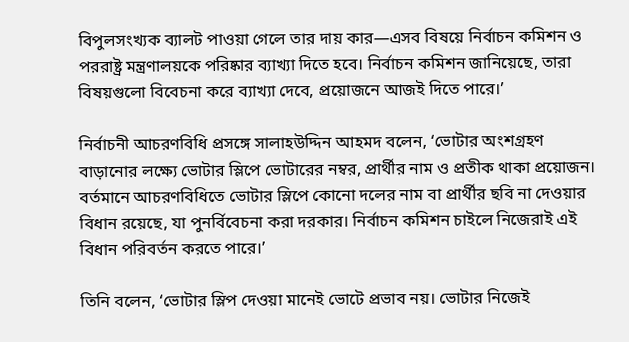বিপুলসংখ্যক ব্যালট পাওয়া গেলে তার দায় কার—এসব বিষয়ে নির্বাচন কমিশন ও পররাষ্ট্র মন্ত্রণালয়কে পরিষ্কার ব্যাখ্যা দিতে হবে। নির্বাচন কমিশন জানিয়েছে, তারা বিষয়গুলো বিবেচনা করে ব্যাখ্যা দেবে, প্রয়োজনে আজই দিতে পারে।’

নির্বাচনী আচরণবিধি প্রসঙ্গে সালাহউদ্দিন আহমদ বলেন, ‘ভোটার অংশগ্রহণ বাড়ানোর লক্ষ্যে ভোটার স্লিপে ভোটারের নম্বর, প্রার্থীর নাম ও প্রতীক থাকা প্রয়োজন। বর্তমানে আচরণবিধিতে ভোটার স্লিপে কোনো দলের নাম বা প্রার্থীর ছবি না দেওয়ার বিধান রয়েছে, যা পুনর্বিবেচনা করা দরকার। নির্বাচন কমিশন চাইলে নিজেরাই এই বিধান পরিবর্তন করতে পারে।’

তিনি বলেন, ‘ভোটার স্লিপ দেওয়া মানেই ভোটে প্রভাব নয়। ভোটার নিজেই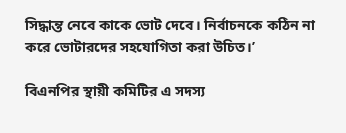সিদ্ধান্ত নেবে কাকে ভোট দেবে। নির্বাচনকে কঠিন না করে ভোটারদের সহযোগিতা করা উচিত।’

বিএনপির স্থায়ী কমিটির এ সদস্য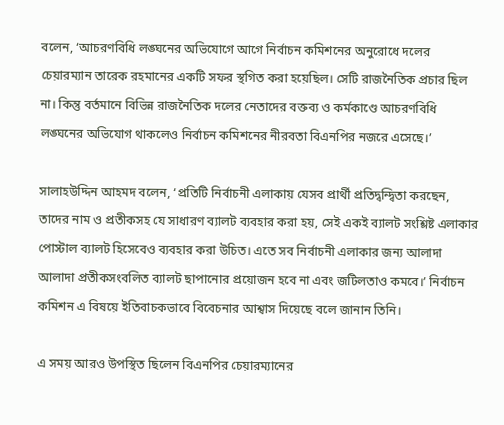বলেন, ‘আচরণবিধি লঙ্ঘনের অভিযোগে আগে নির্বাচন কমিশনের অনুরোধে দলের চেয়ারম্যান তারেক রহমানের একটি সফর স্থগিত করা হয়েছিল। সেটি রাজনৈতিক প্রচার ছিল না। কিন্তু বর্তমানে বিভিন্ন রাজনৈতিক দলের নেতাদের বক্তব্য ও কর্মকাণ্ডে আচরণবিধি লঙ্ঘনের অভিযোগ থাকলেও নির্বাচন কমিশনের নীরবতা বিএনপির নজরে এসেছে।’

সালাহউদ্দিন আহমদ বলেন, ‘প্রতিটি নির্বাচনী এলাকায় যেসব প্রার্থী প্রতিদ্বন্দ্বিতা করছেন, তাদের নাম ও প্রতীকসহ যে সাধারণ ব্যালট ব্যবহার করা হয়, সেই একই ব্যালট সংশ্লিষ্ট এলাকার পোস্টাল ব্যালট হিসেবেও ব্যবহার করা উচিত। এতে সব নির্বাচনী এলাকার জন্য আলাদা আলাদা প্রতীকসংবলিত ব্যালট ছাপানোর প্রয়োজন হবে না এবং জটিলতাও কমবে।’ নির্বাচন কমিশন এ বিষয়ে ইতিবাচকভাবে বিবেচনার আশ্বাস দিয়েছে বলে জানান তিনি।

এ সময় আরও উপস্থিত ছিলেন বিএনপির চেয়ারম্যানের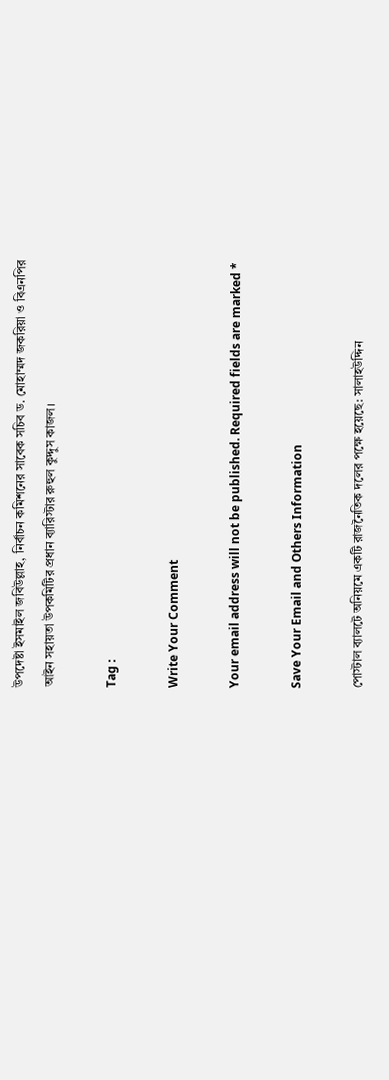উপদেষ্টা ইসমাইল জবিউল্লাহ, নির্বাচন কমিশনের সাবেক সচিব ড. মোহাম্মদ জকরিয়া ও বিএনপির আইন সহায়তা উপকমিটির প্রধান ব্যারিস্টার রুহুল কুদ্দুস কাজল।

Tag :

Write Your Comment

Your email address will not be published. Required fields are marked *

Save Your Email and Others Information

পোস্টাল ব্যালটে অনিয়মে একটি রাজনৈতিক দলের পক্ষে হয়েছে: সালাহউদ্দিন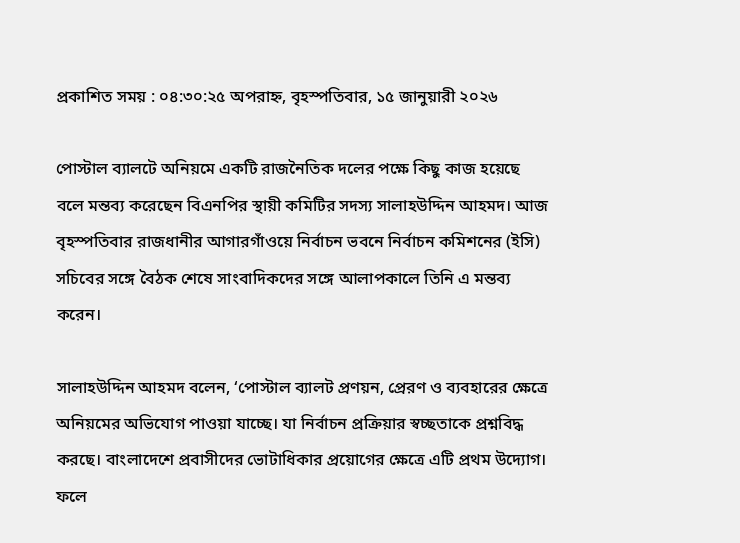প্রকাশিত সময় : ০৪:৩০:২৫ অপরাহ্ন, বৃহস্পতিবার, ১৫ জানুয়ারী ২০২৬

পোস্টাল ব্যালটে অনিয়মে একটি রাজনৈতিক দলের পক্ষে কিছু কাজ হয়েছে বলে মন্তব্য করেছেন বিএনপির স্থায়ী কমিটির সদস্য সালাহউদ্দিন আহমদ। আজ বৃহস্পতিবার রাজধানীর আগারগাঁওয়ে নির্বাচন ভবনে নির্বাচন কমিশনের (ইসি) সচিবের সঙ্গে বৈঠক শেষে সাংবাদিকদের সঙ্গে আলাপকালে তিনি এ মন্তব্য করেন।

সালাহউদ্দিন আহমদ বলেন, ‘পোস্টাল ব্যালট প্রণয়ন, প্রেরণ ও ব্যবহারের ক্ষেত্রে অনিয়মের অভিযোগ পাওয়া যাচ্ছে। যা নির্বাচন প্রক্রিয়ার স্বচ্ছতাকে প্রশ্নবিদ্ধ করছে। বাংলাদেশে প্রবাসীদের ভোটাধিকার প্রয়োগের ক্ষেত্রে এটি প্রথম উদ্যোগ। ফলে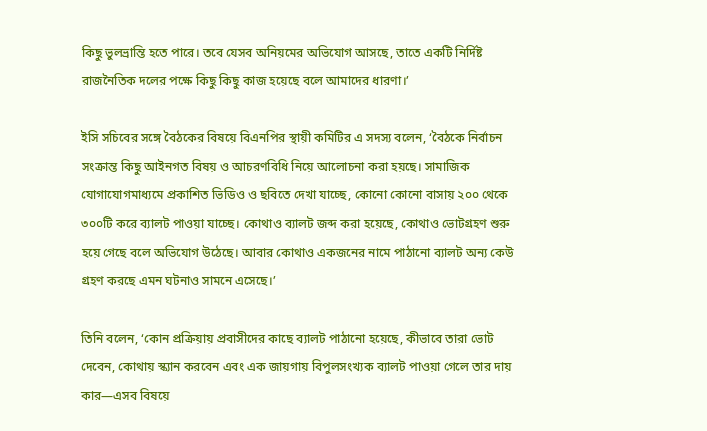কিছু ভুলভ্রান্তি হতে পারে। তবে যেসব অনিয়মের অভিযোগ আসছে, তাতে একটি নির্দিষ্ট রাজনৈতিক দলের পক্ষে কিছু কিছু কাজ হয়েছে বলে আমাদের ধারণা।’

ইসি সচিবের সঙ্গে বৈঠকের বিষয়ে বিএনপির স্থায়ী কমিটির এ সদস্য বলেন, ‘বৈঠকে নির্বাচন সংক্রান্ত কিছু আইনগত বিষয় ও আচরণবিধি নিয়ে আলোচনা করা হয়ছে। সামাজিক যোগাযোগমাধ্যমে প্রকাশিত ভিডিও ও ছবিতে দেখা যাচ্ছে, কোনো কোনো বাসায় ২০০ থেকে ৩০০টি করে ব্যালট পাওয়া যাচ্ছে। কোথাও ব্যালট জব্দ করা হয়েছে, কোথাও ভোটগ্রহণ শুরু হয়ে গেছে বলে অভিযোগ উঠেছে। আবার কোথাও একজনের নামে পাঠানো ব্যালট অন্য কেউ গ্রহণ করছে এমন ঘটনাও সামনে এসেছে।’

তিনি বলেন, ‘কোন প্রক্রিয়ায় প্রবাসীদের কাছে ব্যালট পাঠানো হয়েছে, কীভাবে তারা ভোট দেবেন, কোথায় স্ক্যান করবেন এবং এক জায়গায় বিপুলসংখ্যক ব্যালট পাওয়া গেলে তার দায় কার—এসব বিষয়ে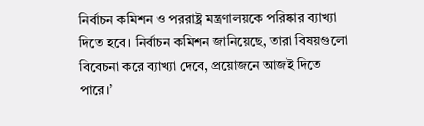নির্বাচন কমিশন ও পররাষ্ট্র মন্ত্রণালয়কে পরিষ্কার ব্যাখ্যা দিতে হবে। নির্বাচন কমিশন জানিয়েছে, তারা বিষয়গুলো বিবেচনা করে ব্যাখ্যা দেবে, প্রয়োজনে আজই দিতে পারে।’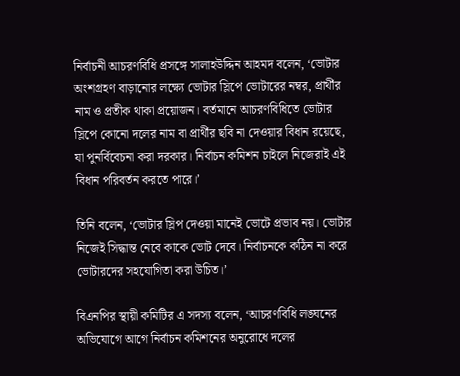নির্বাচনী আচরণবিধি প্রসঙ্গে সালাহউদ্দিন আহমদ বলেন, ‘ভোটার অংশগ্রহণ বাড়ানোর লক্ষ্যে ভোটার স্লিপে ভোটারের নম্বর, প্রার্থীর নাম ও প্রতীক থাকা প্রয়োজন। বর্তমানে আচরণবিধিতে ভোটার স্লিপে কোনো দলের নাম বা প্রার্থীর ছবি না দেওয়ার বিধান রয়েছে, যা পুনর্বিবেচনা করা দরকার। নির্বাচন কমিশন চাইলে নিজেরাই এই বিধান পরিবর্তন করতে পারে।’

তিনি বলেন, ‘ভোটার স্লিপ দেওয়া মানেই ভোটে প্রভাব নয়। ভোটার নিজেই সিদ্ধান্ত নেবে কাকে ভোট দেবে। নির্বাচনকে কঠিন না করে ভোটারদের সহযোগিতা করা উচিত।’

বিএনপির স্থায়ী কমিটির এ সদস্য বলেন, ‘আচরণবিধি লঙ্ঘনের অভিযোগে আগে নির্বাচন কমিশনের অনুরোধে দলের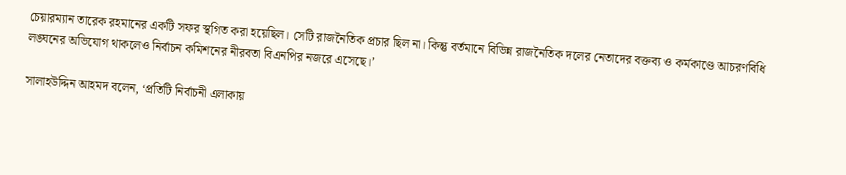চেয়ারম্যান তারেক রহমানের একটি সফর স্থগিত করা হয়েছিল। সেটি রাজনৈতিক প্রচার ছিল না। কিন্তু বর্তমানে বিভিন্ন রাজনৈতিক দলের নেতাদের বক্তব্য ও কর্মকাণ্ডে আচরণবিধি লঙ্ঘনের অভিযোগ থাকলেও নির্বাচন কমিশনের নীরবতা বিএনপির নজরে এসেছে।’

সালাহউদ্দিন আহমদ বলেন, ‘প্রতিটি নির্বাচনী এলাকায়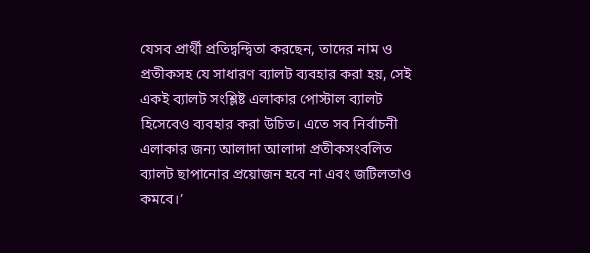যেসব প্রার্থী প্রতিদ্বন্দ্বিতা করছেন, তাদের নাম ও প্রতীকসহ যে সাধারণ ব্যালট ব্যবহার করা হয়, সেই একই ব্যালট সংশ্লিষ্ট এলাকার পোস্টাল ব্যালট হিসেবেও ব্যবহার করা উচিত। এতে সব নির্বাচনী এলাকার জন্য আলাদা আলাদা প্রতীকসংবলিত ব্যালট ছাপানোর প্রয়োজন হবে না এবং জটিলতাও কমবে।’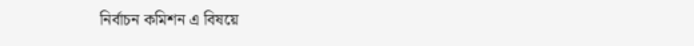নির্বাচন কমিশন এ বিষয়ে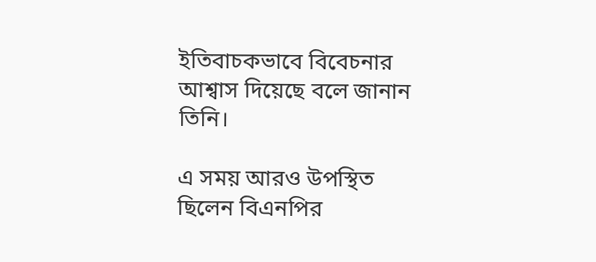ইতিবাচকভাবে বিবেচনার আশ্বাস দিয়েছে বলে জানান তিনি।

এ সময় আরও উপস্থিত ছিলেন বিএনপির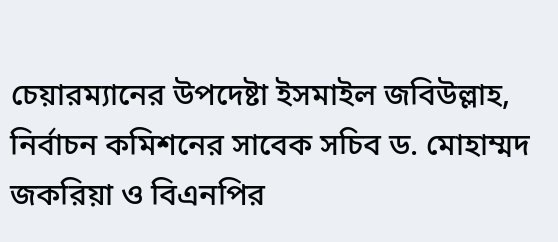চেয়ারম্যানের উপদেষ্টা ইসমাইল জবিউল্লাহ, নির্বাচন কমিশনের সাবেক সচিব ড. মোহাম্মদ জকরিয়া ও বিএনপির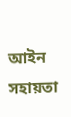আইন সহায়তা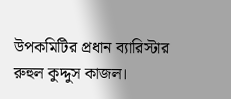উপকমিটির প্রধান ব্যারিস্টার রুহুল কুদ্দুস কাজল।